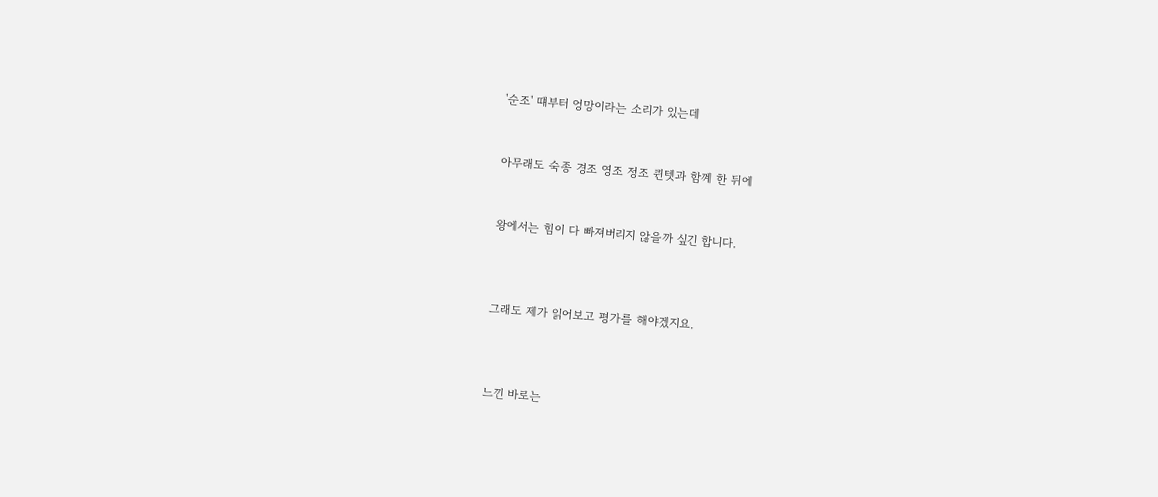'순조' 떄부터 엉망이라는 소리가 있는데


아무래도 숙종 경조 영조 정조 퀸텟과 함꼐 한 뒤에


왕에서는 힘이 다 빠져버리지 않을까 싶긴 합니다.



그래도 제가 읽어보고 평가를 해야겠지요.



느낀 바로는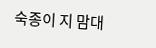숙종이 지 맘대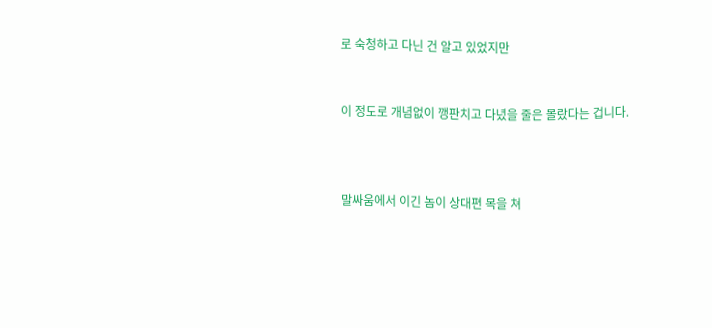로 숙청하고 다닌 건 알고 있었지만


이 정도로 개념없이 깽판치고 다녔을 줄은 몰랐다는 겁니다.



말싸움에서 이긴 놈이 상대편 목을 쳐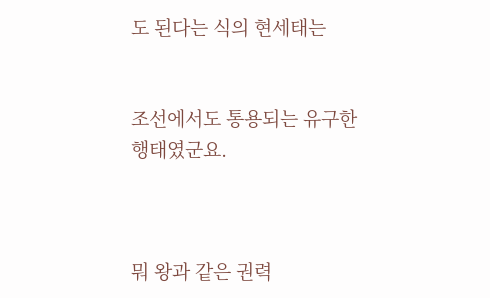도 된다는 식의 현세태는


조선에서도 통용되는 유구한 행태였군요.



뭐 왕과 같은 권력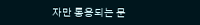자만 통용되는 문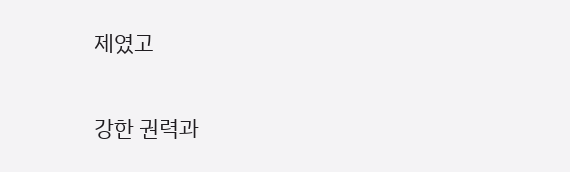제였고


강한 권력과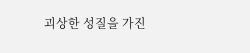괴상한 성질을 가진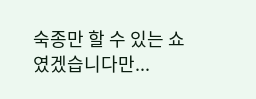숙종만 할 수 있는 쇼였겠습니다만...